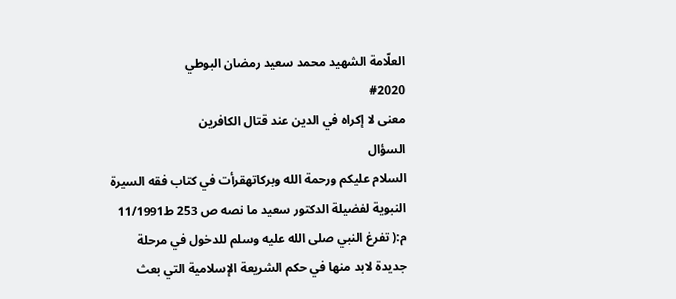العلّامة الشهيد محمد سعيد رمضان البوطي
#2020
معنى لا إكراه في الدين عند قتال الكافرين
السؤال
السلام عليكم ورحمة الله وبركاتهقرأت في كتاب فقه السيرة النبوية لفضيلة الدكتور سعيد ما نصه ص 253 ط11/1991 م:( تفرغ النبي صلى الله عليه وسلم للدخول في مرحلة جديدة لابد منها في حكم الشريعة الإسلامية التي بعث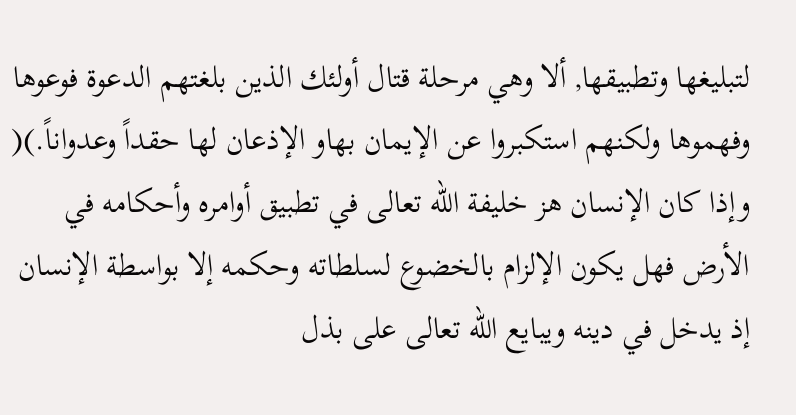لتبليغها وتطبيقها, ألا وهي مرحلة قتال أولئك الذين بلغتهم الدعوة فوعوها وفهموها ولكنهم استكبروا عن الإيمان بهاو الإذعان لها حقداً وعدواناً.)( وإذا كان الإنسان هز خليفة الله تعالى في تطبيق أوامره وأحكامه في الأرض فهل يكون الإلزام بالخضوع لسلطاته وحكمه إلا بواسطة الإنسان إذ يدخل في دينه ويبايع الله تعالى على بذل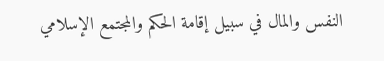النفس والمال في سبيل إقامة الحكم والمجتمع الإسلامي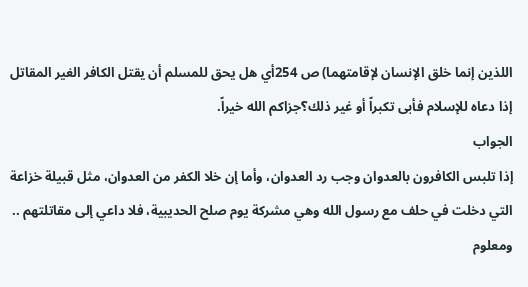اللذين إنما خلق الإنسان لإقامتهما) ص 254أي هل يحق للمسلم أن يقتل الكافر الغير المقاتل إذا دعاه للإسلام فأبى تكبراً أو غير ذلك؟جزاكم الله خيراً.
الجواب
إذا تلبس الكافرون بالعدوان وجب رد العدوان، وأما إن خلا الكفر من العدوان، مثل قبيلة خزاعة التي دخلت في حلف مع رسول الله وهي مشركة يوم صلح الحديبية، فلا داعي إلى مقاتلتهم .. ومعلوم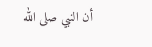أن النبي صلى الله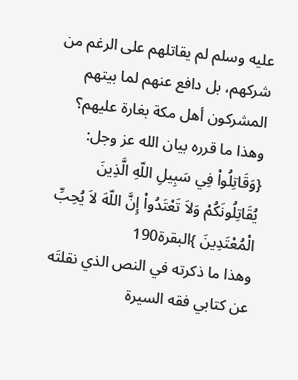عليه وسلم لم يقاتلهم على الرغم من شركهم، بل دافع عنهم لما بيتهم المشركون أهل مكة بغارة عليهم؟ وهذا ما قرره بيان الله عز وجل: {وَقَاتِلُواْ فِي سَبِيلِ اللّهِ الَّذِينَ يُقَاتِلُونَكُمْ وَلاَ تَعْتَدُواْ إِنَّ اللّهَ لاَ يُحِبِّ الْمُعْتَدِينَ }البقرة190
وهذا ما ذكرته في النص الذي نقلتَه عن كتابي فقه السيرة